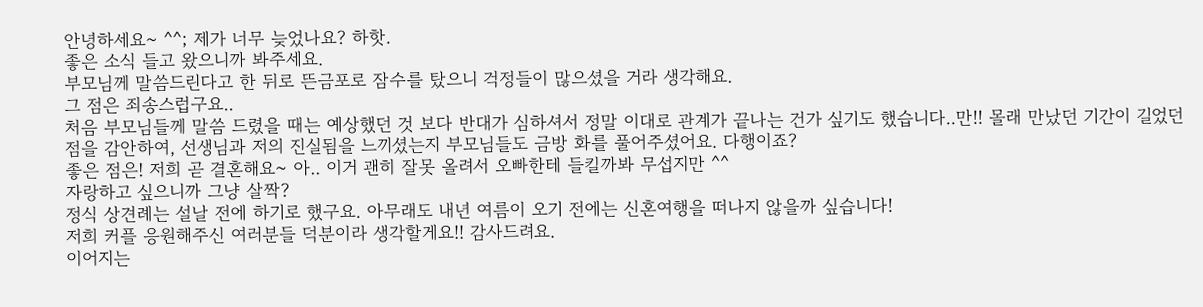안녕하세요~ ^^; 제가 너무 늦었나요? 하핫.
좋은 소식 들고 왔으니까 봐주세요.
부모님께 말씀드린다고 한 뒤로 뜬금포로 잠수를 탔으니 걱정들이 많으셨을 거라 생각해요.
그 점은 죄송스럽구요..
처음 부모님들께 말씀 드렸을 때는 예상했던 것 보다 반대가 심하셔서 정말 이대로 관계가 끝나는 건가 싶기도 했습니다..만!! 몰래 만났던 기간이 길었던 점을 감안하여, 선생님과 저의 진실됨을 느끼셨는지 부모님들도 금방 화를 풀어주셨어요. 다행이죠?
좋은 점은! 저희 곧 결혼해요~ 아.. 이거 괜히 잘못 올려서 오빠한테 들킬까봐 무섭지만 ^^
자랑하고 싶으니까 그냥 살짝?
정식 상견례는 설날 전에 하기로 했구요. 아무래도 내년 여름이 오기 전에는 신혼여행을 떠나지 않을까 싶습니다!
저희 커플 응원해주신 여러분들 덕분이라 생각할게요!! 감사드려요.
이어지는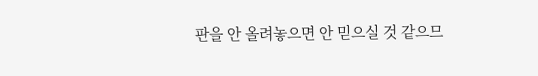판을 안 올려놓으면 안 믿으실 것 같으므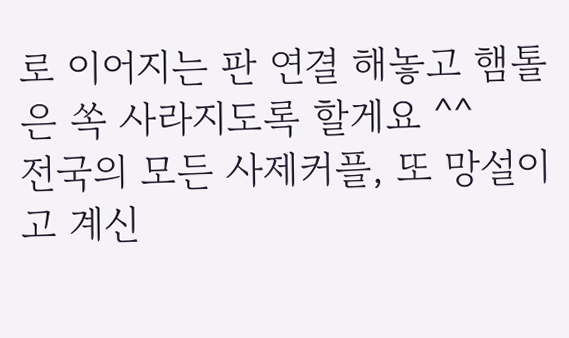로 이어지는 판 연결 해놓고 햄톨은 쏙 사라지도록 할게요 ^^
전국의 모든 사제커플, 또 망설이고 계신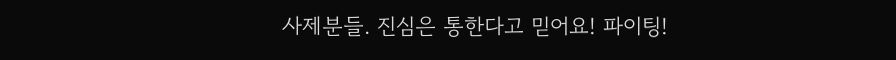사제분들. 진심은 통한다고 믿어요! 파이팅!